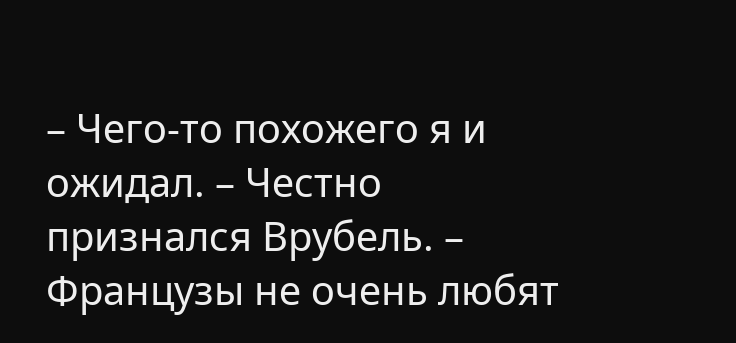– Чего-то похожего я и ожидал. – Честно признался Врубель. – Французы не очень любят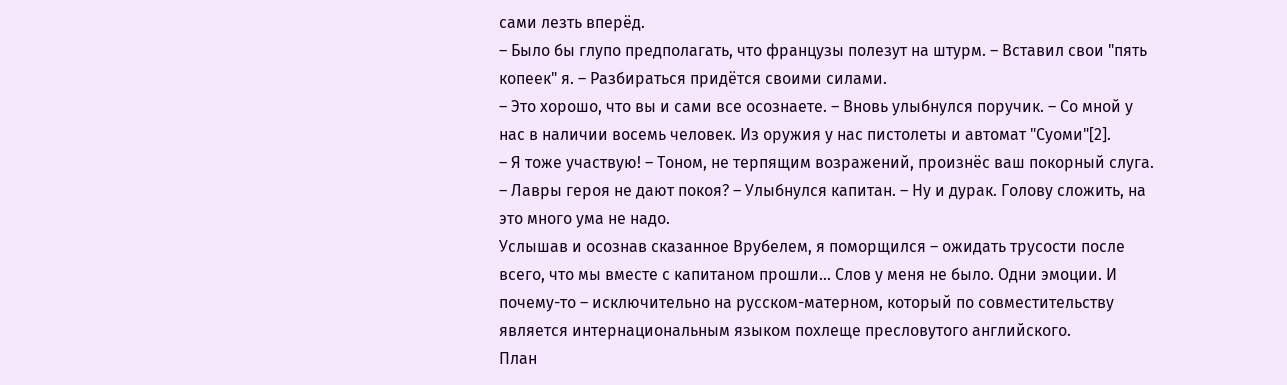сами лезть вперёд.
– Было бы глупо предполагать, что французы полезут на штурм. – Вставил свои "пять копеек" я. – Разбираться придётся своими силами.
– Это хорошо, что вы и сами все осознаете. – Вновь улыбнулся поручик. – Со мной у нас в наличии восемь человек. Из оружия у нас пистолеты и автомат "Суоми"[2].
– Я тоже участвую! – Тоном, не терпящим возражений, произнёс ваш покорный слуга.
– Лавры героя не дают покоя? – Улыбнулся капитан. – Ну и дурак. Голову сложить, на это много ума не надо.
Услышав и осознав сказанное Врубелем, я поморщился – ожидать трусости после всего, что мы вместе с капитаном прошли… Слов у меня не было. Одни эмоции. И почему-то – исключительно на русском-матерном, который по совместительству является интернациональным языком похлеще пресловутого английского.
План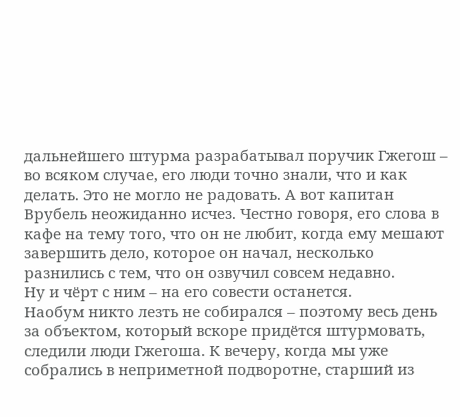дальнейшего штурма разрабатывал поручик Гжегош – во всяком случае, его люди точно знали, что и как делать. Это не могло не радовать. А вот капитан Врубель неожиданно исчез. Честно говоря, его слова в кафе на тему того, что он не любит, когда ему мешают завершить дело, которое он начал, несколько разнились с тем, что он озвучил совсем недавно.
Ну и чёрт с ним – на его совести останется.
Наобум никто лезть не собирался – поэтому весь день за объектом, который вскоре придётся штурмовать, следили люди Гжегоша. К вечеру, когда мы уже собрались в неприметной подворотне, старший из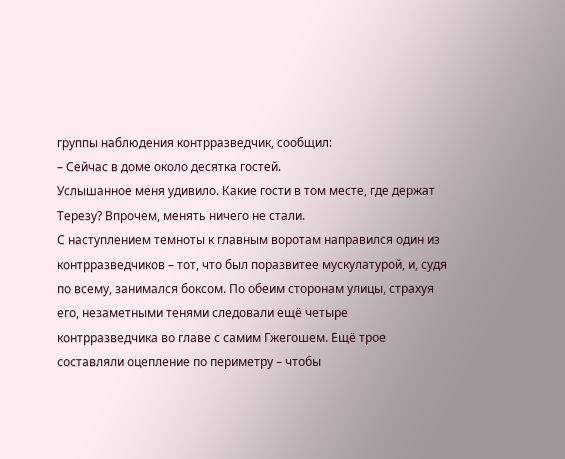группы наблюдения контрразведчик, сообщил:
– Сейчас в доме около десятка гостей.
Услышанное меня удивило. Какие гости в том месте, где держат Терезу? Впрочем, менять ничего не стали.
С наступлением темноты к главным воротам направился один из контрразведчиков – тот, что был поразвитее мускулатурой, и, судя по всему, занимался боксом. По обеим сторонам улицы, страхуя его, незаметными тенями следовали ещё четыре контрразведчика во главе с самим Гжегошем. Ещё трое составляли оцепление по периметру – чтобы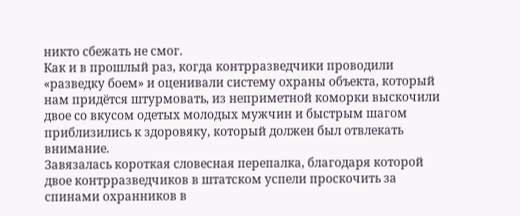никто сбежать не смог.
Как и в прошлый раз, когда контрразведчики проводили «разведку боем» и оценивали систему охраны объекта, который нам придётся штурмовать, из неприметной коморки выскочили двое со вкусом одетых молодых мужчин и быстрым шагом приблизились к здоровяку, который должен был отвлекать внимание.
Завязалась короткая словесная перепалка, благодаря которой двое контрразведчиков в штатском успели проскочить за спинами охранников в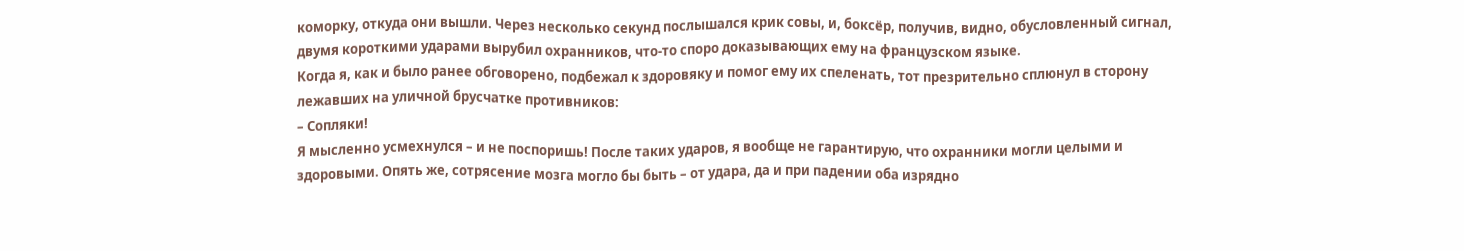коморку, откуда они вышли. Через несколько секунд послышался крик совы, и, боксёр, получив, видно, обусловленный сигнал, двумя короткими ударами вырубил охранников, что-то споро доказывающих ему на французском языке.
Когда я, как и было ранее обговорено, подбежал к здоровяку и помог ему их спеленать, тот презрительно сплюнул в сторону лежавших на уличной брусчатке противников:
– Сопляки!
Я мысленно усмехнулся – и не поспоришь! После таких ударов, я вообще не гарантирую, что охранники могли целыми и здоровыми. Опять же, сотрясение мозга могло бы быть – от удара, да и при падении оба изрядно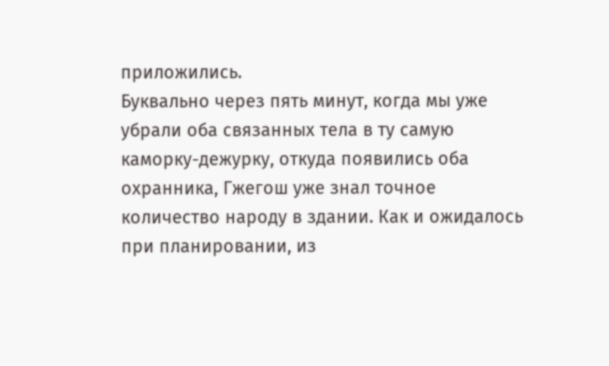приложились.
Буквально через пять минут, когда мы уже убрали оба связанных тела в ту самую каморку-дежурку, откуда появились оба охранника, Гжегош уже знал точное количество народу в здании. Как и ожидалось при планировании, из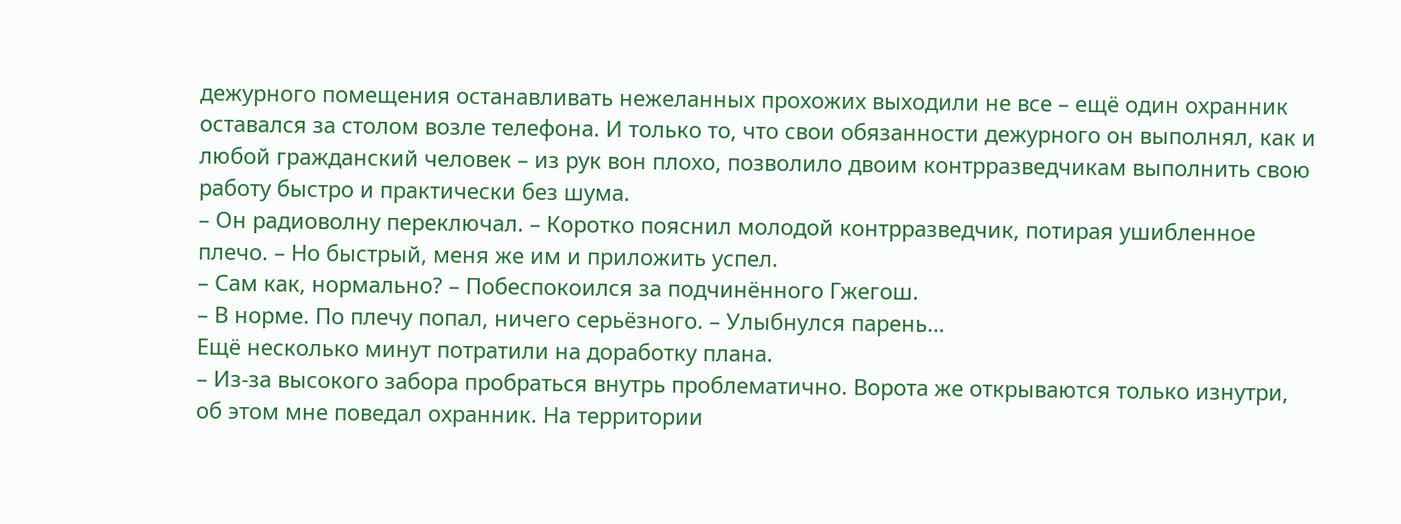дежурного помещения останавливать нежеланных прохожих выходили не все – ещё один охранник оставался за столом возле телефона. И только то, что свои обязанности дежурного он выполнял, как и любой гражданский человек – из рук вон плохо, позволило двоим контрразведчикам выполнить свою работу быстро и практически без шума.
– Он радиоволну переключал. – Коротко пояснил молодой контрразведчик, потирая ушибленное плечо. – Но быстрый, меня же им и приложить успел.
– Сам как, нормально? – Побеспокоился за подчинённого Гжегош.
– В норме. По плечу попал, ничего серьёзного. – Улыбнулся парень…
Ещё несколько минут потратили на доработку плана.
– Из-за высокого забора пробраться внутрь проблематично. Ворота же открываются только изнутри, об этом мне поведал охранник. На территории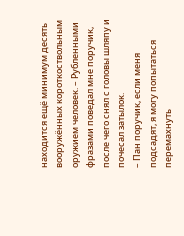находится ещё минимум десять вооружённых короткоствольным оружием человек. – Рубленными фразами поведал мне поручик, после чего снял с головы шляпу и почесал затылок.
– Пан поручик, если меня подсадят, я могу попытаться перемахнуть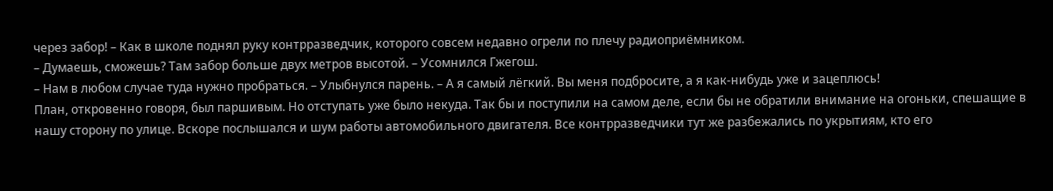через забор! – Как в школе поднял руку контрразведчик, которого совсем недавно огрели по плечу радиоприёмником.
– Думаешь, сможешь? Там забор больше двух метров высотой. – Усомнился Гжегош.
– Нам в любом случае туда нужно пробраться. – Улыбнулся парень. – А я самый лёгкий. Вы меня подбросите, а я как-нибудь уже и зацеплюсь!
План, откровенно говоря, был паршивым. Но отступать уже было некуда. Так бы и поступили на самом деле, если бы не обратили внимание на огоньки, спешащие в нашу сторону по улице. Вскоре послышался и шум работы автомобильного двигателя. Все контрразведчики тут же разбежались по укрытиям, кто его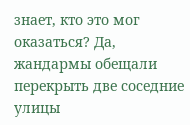знает, кто это мог оказаться? Да, жандармы обещали перекрыть две соседние улицы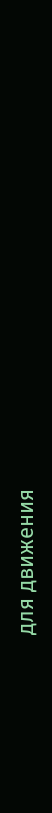для движения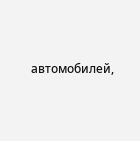автомобилей,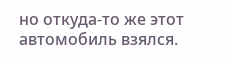но откуда-то же этот автомобиль взялся.